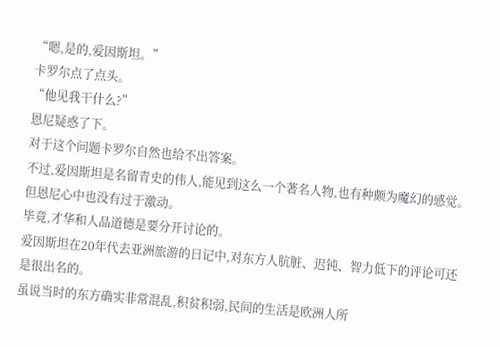“嗯,是的,爱因斯坦。”
卡罗尔点了点头。
“他见我干什么?”
恩尼疑惑了下。
对于这个问题卡罗尔自然也给不出答案。
不过,爱因斯坦是名留青史的伟人,能见到这么一个著名人物,也有种颇为魔幻的感觉。
但恩尼心中也没有过于激动。
毕竟,才华和人品道德是要分开讨论的。
爱因斯坦在20年代去亚洲旅游的日记中,对东方人肮脏、迟钝、智力低下的评论可还是很出名的。
虽说当时的东方确实非常混乱,积贫积弱,民间的生活是欧洲人所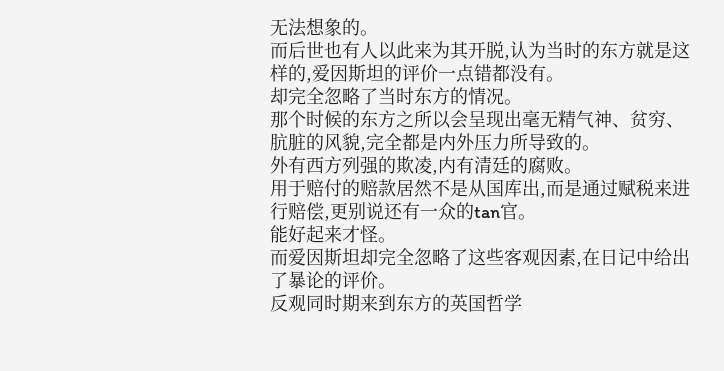无法想象的。
而后世也有人以此来为其开脱,认为当时的东方就是这样的,爱因斯坦的评价一点错都没有。
却完全忽略了当时东方的情况。
那个时候的东方之所以会呈现出毫无精气神、贫穷、肮脏的风貌,完全都是内外压力所导致的。
外有西方列强的欺凌,内有清廷的腐败。
用于赔付的赔款居然不是从国库出,而是通过赋税来进行赔偿,更别说还有一众的tan官。
能好起来才怪。
而爱因斯坦却完全忽略了这些客观因素,在日记中给出了暴论的评价。
反观同时期来到东方的英国哲学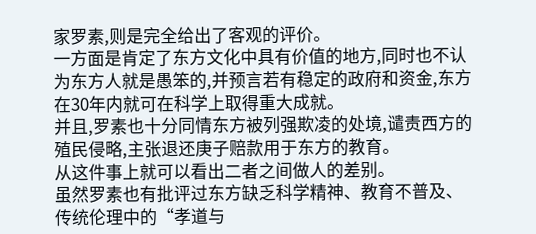家罗素,则是完全给出了客观的评价。
一方面是肯定了东方文化中具有价值的地方,同时也不认为东方人就是愚笨的,并预言若有稳定的政府和资金,东方在30年内就可在科学上取得重大成就。
并且,罗素也十分同情东方被列强欺凌的处境,谴责西方的殖民侵略,主张退还庚子赔款用于东方的教育。
从这件事上就可以看出二者之间做人的差别。
虽然罗素也有批评过东方缺乏科学精神、教育不普及、传统伦理中的“孝道与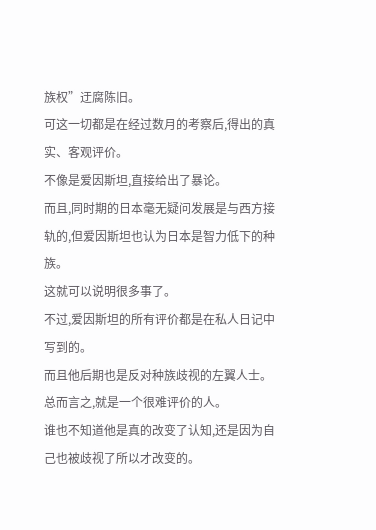族权”迂腐陈旧。
可这一切都是在经过数月的考察后,得出的真实、客观评价。
不像是爱因斯坦,直接给出了暴论。
而且,同时期的日本毫无疑问发展是与西方接轨的,但爱因斯坦也认为日本是智力低下的种族。
这就可以说明很多事了。
不过,爱因斯坦的所有评价都是在私人日记中写到的。
而且他后期也是反对种族歧视的左翼人士。
总而言之,就是一个很难评价的人。
谁也不知道他是真的改变了认知,还是因为自己也被歧视了所以才改变的。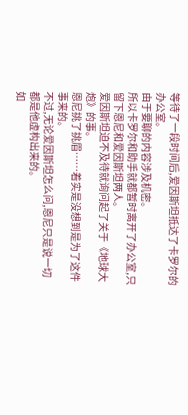等待了一段时间后,爱因斯坦抵达了卡罗尔的办公室。
由于要聊的内容涉及机密。
所以卡罗尔和助手就都暂时离开了办公室,只留下恩尼和爱因斯坦两人。
爱因斯坦迫不及待就询问起了关于《地球大炮》的事。
恩尼挑了挑眉……着实是没想到是为了这件事来的。
不过,无论爱因斯坦怎么问,恩尼只是说一切都是他虚构出来的。
如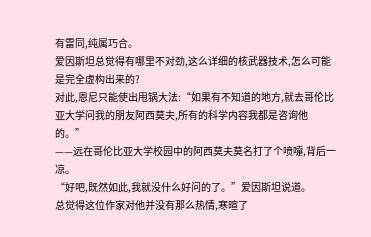有雷同,纯属巧合。
爱因斯坦总觉得有哪里不对劲,这么详细的核武器技术,怎么可能是完全虚构出来的?
对此,恩尼只能使出甩锅大法:“如果有不知道的地方,就去哥伦比亚大学问我的朋友阿西莫夫,所有的科学内容我都是咨询他的。”
——远在哥伦比亚大学校园中的阿西莫夫莫名打了个喷嚏,背后一凉。
“好吧,既然如此,我就没什么好问的了。”爱因斯坦说道。
总觉得这位作家对他并没有那么热情,寒暄了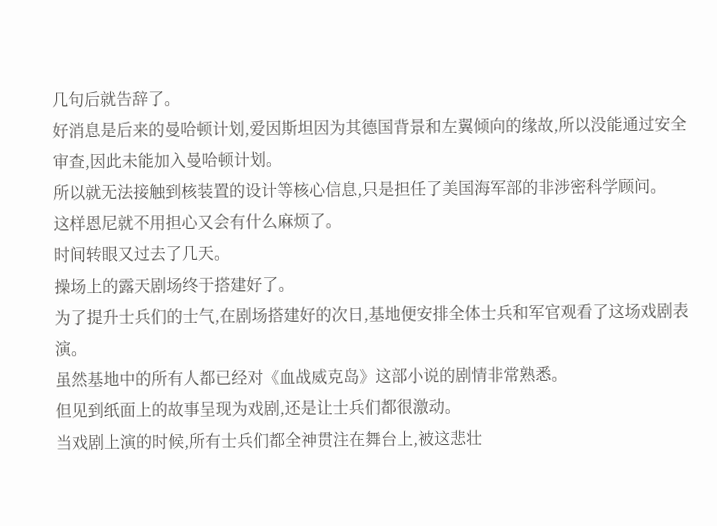几句后就告辞了。
好消息是后来的曼哈顿计划,爱因斯坦因为其德国背景和左翼倾向的缘故,所以没能通过安全审查,因此未能加入曼哈顿计划。
所以就无法接触到核装置的设计等核心信息,只是担任了美国海军部的非涉密科学顾问。
这样恩尼就不用担心又会有什么麻烦了。
时间转眼又过去了几天。
操场上的露天剧场终于搭建好了。
为了提升士兵们的士气,在剧场搭建好的次日,基地便安排全体士兵和军官观看了这场戏剧表演。
虽然基地中的所有人都已经对《血战威克岛》这部小说的剧情非常熟悉。
但见到纸面上的故事呈现为戏剧,还是让士兵们都很激动。
当戏剧上演的时候,所有士兵们都全神贯注在舞台上,被这悲壮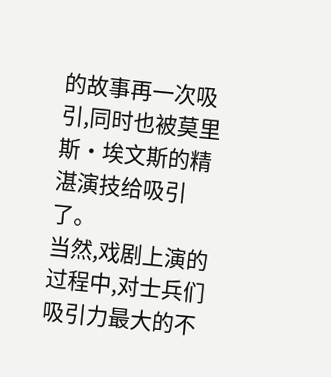的故事再一次吸引,同时也被莫里斯·埃文斯的精湛演技给吸引了。
当然,戏剧上演的过程中,对士兵们吸引力最大的不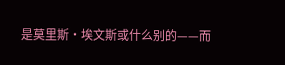是莫里斯·埃文斯或什么别的——而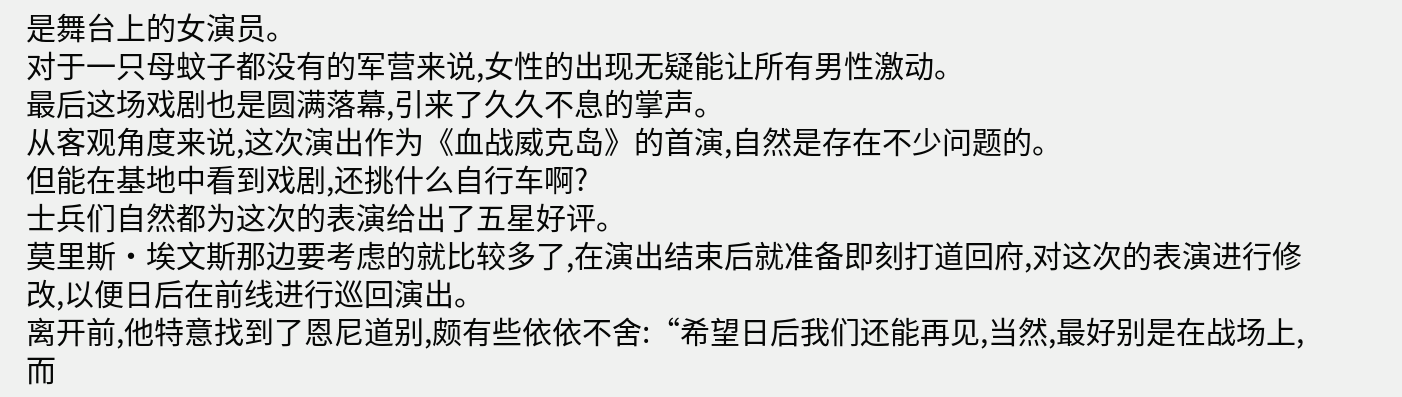是舞台上的女演员。
对于一只母蚊子都没有的军营来说,女性的出现无疑能让所有男性激动。
最后这场戏剧也是圆满落幕,引来了久久不息的掌声。
从客观角度来说,这次演出作为《血战威克岛》的首演,自然是存在不少问题的。
但能在基地中看到戏剧,还挑什么自行车啊?
士兵们自然都为这次的表演给出了五星好评。
莫里斯·埃文斯那边要考虑的就比较多了,在演出结束后就准备即刻打道回府,对这次的表演进行修改,以便日后在前线进行巡回演出。
离开前,他特意找到了恩尼道别,颇有些依依不舍:“希望日后我们还能再见,当然,最好别是在战场上,而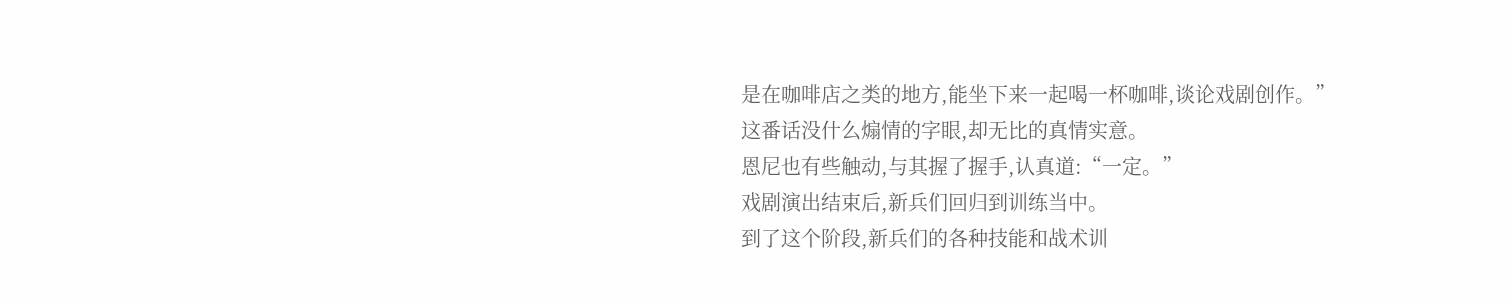是在咖啡店之类的地方,能坐下来一起喝一杯咖啡,谈论戏剧创作。”
这番话没什么煽情的字眼,却无比的真情实意。
恩尼也有些触动,与其握了握手,认真道:“一定。”
戏剧演出结束后,新兵们回归到训练当中。
到了这个阶段,新兵们的各种技能和战术训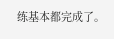练基本都完成了。